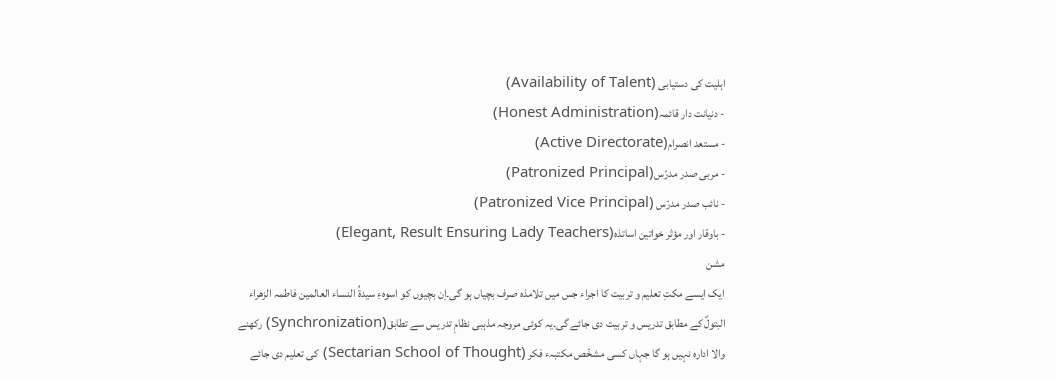اہلیت کی دستیابی (Availability of Talent)
- دنیانت دار قائمہ(Honest Administration)
- مستعد انصرام(Active Directorate)
- مربی صدر مدرّس(Patronized Principal)
- نائب صدر مدرّس (Patronized Vice Principal)
- باوقار اور مؤثر خواتین اساتذہ(Elegant, Result Ensuring Lady Teachers)
مشن
ایک ایسے مکتِ تعلیم و تربیت کا اجراء جس میں تلامذہ صرف بچیاں ہو گی۔اِن بچیوں کو اسوہءِ سیدۃُ النساء العالمین فاطمہ الزھراء البتولؑ کے مطابق تدریس و تربیت دی جائے گی۔یہ کوئی مروجہ مذہبی نظامِ تدریس سے تطابق(Synchronization) رکھنے والا ادارہ نہیں ہو گا جہاں کسی مشخّص مکتبہء فکر (Sectarian School of Thought) کی تعلیم دی جائے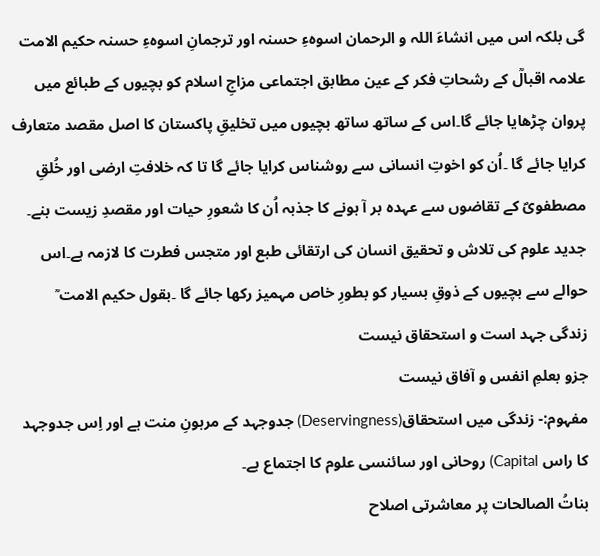گی بلکہ اس میں انشاءَ اللہ و الرحمان اسوہءِ حسنہ اور ترجمانِ اسوہءِ حسنہ حکیم الامت علامہ اقبالؒ کے رشحاتِ فکر کے عین مطابق اجتماعی مزاجِ اسلام کو بچیوں کے طبائع میں پروان چڑھایا جائے گا۔اس کے ساتھ ساتھ بچیوں میں تخلیقِ پاکستان کا اصل مقصد متعارف کرایا جائے گا ۔اُن کو اخوتِ انسانی سے روشناس کرایا جائے گا تا کہ خلافتِ ارضی اور خُلقِ مصطفویؐ کے تقاضوں سے عہدہ بر آ ہونے کا جذبہ اُن کا شعورِ حیات اور مقصدِ زیست بنے۔
جدید علوم کی تلاش و تحقیق انسان کی ارتقائی طبع اور متجس فطرت کا لازمہ ہے۔اس حوالے سے بچیوں کے ذوقِ بسیار کو بطورِ خاص مہمیز رکھا جائے گا ۔بقول حکیم الامت ؒ
زندگی جہد است و استحقاق نیست
جزو بعلمِ انفس و آفاق نیست
مفہوم:- زندگی میں استحقاق(Deservingness) جدوجہد کے مرہونِ منت ہے اور اِس جدوجہد کا راس Capital) روحانی اور سائنسی علوم کا اجتماع ہے۔
بناتُ الصالحات پر معاشرتی اصلاح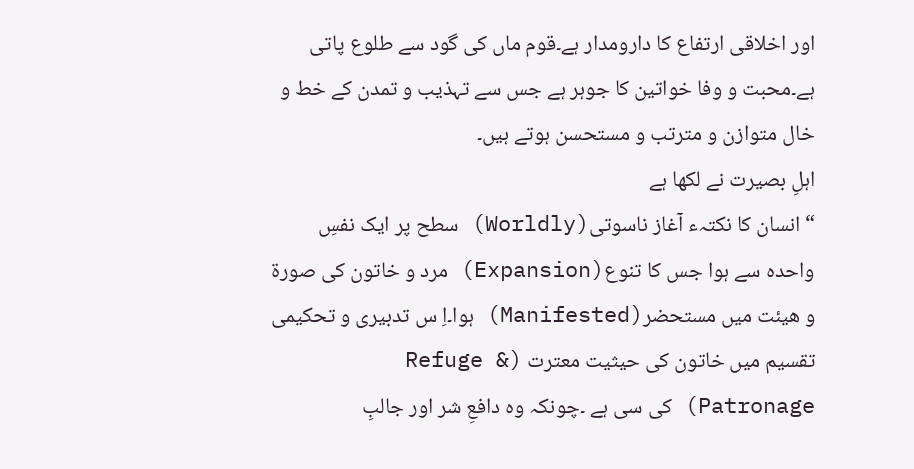اور اخلاقی ارتفاع کا دارومدار ہے۔قوم ماں کی گود سے طلوع پاتی ہے۔محبت و وفا خواتین کا جوہر ہے جس سے تہذیب و تمدن کے خط و خال متوازن و مترتب و مستحسن ہوتے ہیں۔
اہلِ بصیرت نے لکھا ہے
“انسان کا نکتہء آغاز ناسوتی(Worldly) سطح پر ایک نفسِ واحدہ سے ہوا جس کا تنوع(Expansion) مرد و خاتون کی صورۃ و ھیئت میں مستحضر(Manifested) ہوا۔اِ س تدبیری و تحکیمی تقسیم میں خاتون کی حیثیت معترت (Refuge & Patronage) کی سی ہے ۔چونکہ وہ دافعِ شر اور جالبِ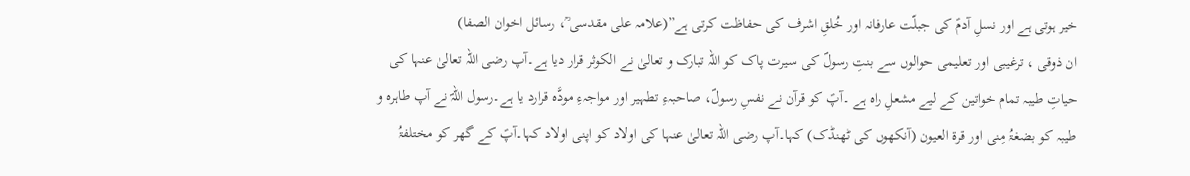خیر ہوتی ہے اور نسلِ آدمؑ کی جبلّت عارفانہ اور خُلقِ اشرف کی حفاظت کرتی ہے”(علامہ علی مقدسی ؒ، رسائل اخوان الصفا)
ان ذوقی ، ترغیبی اور تعلیمی حوالوں سے بنتِ رسولؐ کی سیرت پاک کو اللہ تبارک و تعالیٰ نے الکوثر قرار دیا ہے۔آپ رضی اللہ تعالیٰ عنہا کی حیاتِ طیبہ تمام خواتین کے لیے مشعلِ راہ ہے ۔آپؑ کو قرآن نے نفسِ رسولؐ، صاحبہءِ تطہیر اور مواجہءِ مودَّہ قرارد یا ہے۔رسول اللہؐ نے آپ طاہرہ و طیبہ کو بضغۃُ مِنی اور قرۃ العیون (آنکھوں کی ٹھنڈک) کہا۔آپ رضی اللہ تعالیٰ عنہا کی اولاد کو اپنی اولاد کہا۔آپؑ کے گھر کو مختلفۃُ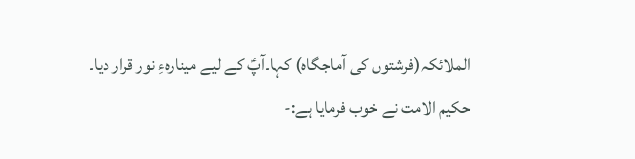الملائکہ(فرشتوں کی آماجگاہ) کہا۔آپؑ کے لیے مینارہءِ نور قرار دیا۔
حکیم الامت نے خوب فرمایا ہے:-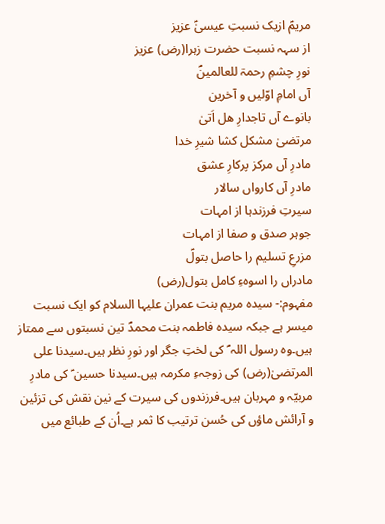مریمؑ ازیک نسبتِ عیسیٰؑ عزیز
از سہہ نسبت حضرت زہرا(رض) عزیز
نورِ چشمِ رحمۃ للعالمینؐ
آں امامِ اوّلیں و آخرین
بانوے آں تاجدارِ ھل اَتیٰ
مرتضیٰ مشکل کشا شیرِ خدا
مادرِ آں مرکز پرکارِ عشق
مادرِ آں کارواں سالار
سیرتِ فرزندہا از امہات
جوہر صدق و صفا از امہات
مزرعِ تسلیم را حاصل بتولؑ
مادراں را اسوہءِ کامل بتول(رض)
مفہوم:- سیدہ مریم بنت عمران علیہا السلام کو ایک نسبت میسر ہے جبکہ سیدہ فاطمہ بنت محمدؐ تین نسبتوں سے ممتاز ہیں۔وہ رسول اللہ ؐ کی لختِ جگر اور نورِ نظر ہیں۔سیدنا علی المرتضیٰ(رض) کی زوجہءِ مکرمہ ہیں۔سیدنا حسین ؑ کی مادرِ مربیّہ و مہربان ہیں۔فرزندوں کی سیرت کے نین نقش کی تزئین و آرائش ماؤں کی حُسن ترتیب کا ثمر ہے۔اُن کے طبائع میں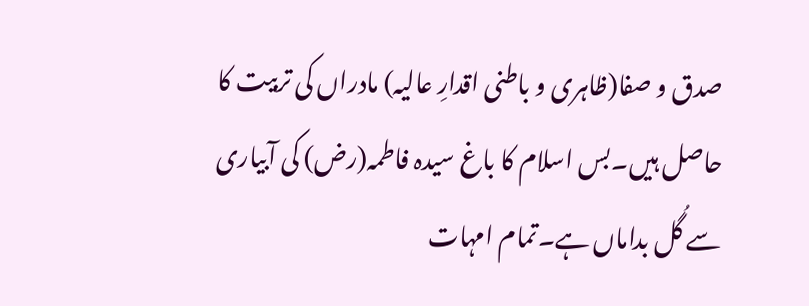صدق و صفا(ظاہری و باطنی اقدارِ عالیہ) مادراں کی تربیت کا حاصل ہیں۔بس اسلام کا باغ سیدہ فاطمہ(رض) کی آبیاری سے گُل بداماں ہے۔تمام امہات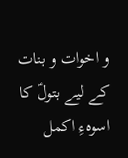و اخوات و بنات کے لیے بتولؑ کا اسوہءِ اکمل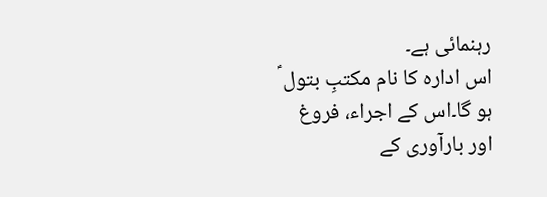رہنمائی ہے۔
اس ادارہ کا نام مکتبِ بتول ؑ ہو گا۔اس کے اجراء، فروغ اور بارآوری کے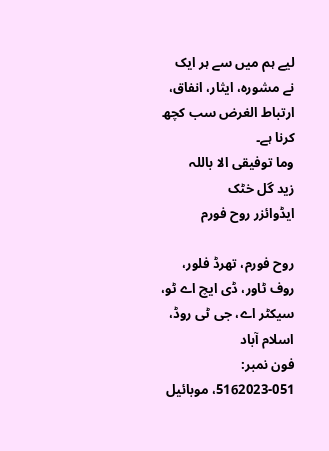لیے ہم میں سے ہر ایک نے مشورہ، ایثار، انفاق، ارتباط الغرض سب کچھ کرنا ہے۔
وما توفیقی الا باللہ
زید گل خٹک
ایڈوائزر روح فورم

روح فورم، تھرڈ فلور، روف ٹاور، ڈی ایچ اے ٹو، سیکٹر اے، جی ٹی روڈ، اسلام آباد
فون نمبر: 051-5162023، موبائیل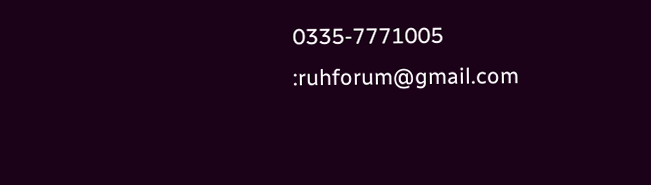0335-7771005
:ruhforum@gmail.com